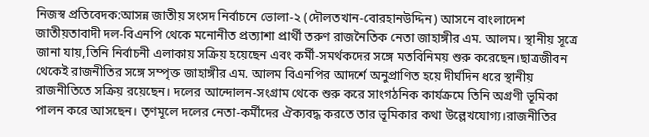নিজস্ব প্রতিবেদক:আসন্ন জাতীয় সংসদ নির্বাচনে ভোলা-২ (দৌলতখান-বোরহানউদ্দিন) আসনে বাংলাদেশ জাতীয়তাবাদী দল-বিএনপি থেকে মনোনীত প্রত্যাশা প্রার্থী তরুণ রাজনৈতিক নেতা জাহাঙ্গীর এম. আলম। স্থানীয় সূত্রে জানা যায়,তিনি নির্বাচনী এলাকায় সক্রিয় হয়েছেন এবং কর্মী-সমর্থকদের সঙ্গে মতবিনিময় শুরু করেছেন।ছাত্রজীবন থেকেই রাজনীতির সঙ্গে সম্পৃক্ত জাহাঙ্গীর এম. আলম বিএনপির আদর্শে অনুপ্রাণিত হয়ে দীর্ঘদিন ধরে স্থানীয় রাজনীতিতে সক্রিয় রয়েছেন। দলের আন্দোলন-সংগ্রাম থেকে শুরু করে সাংগঠনিক কার্যক্রমে তিনি অগ্রণী ভূমিকা পালন করে আসছেন। তৃণমূলে দলের নেতা-কর্মীদের ঐক্যবদ্ধ করতে তার ভূমিকার কথা উল্লেখযোগ্য।রাজনীতির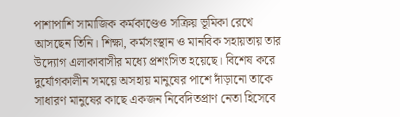পাশাপাশি সামাজিক কর্মকাণ্ডেও সক্রিয় ভূমিকা রেখে আসছেন তিনি। শিক্ষা, কর্মসংস্থান ও মানবিক সহায়তায় তার উদ্যোগ এলাকাবাসীর মধ্যে প্রশংসিত হয়েছে। বিশেষ করে দুর্যোগকালীন সময়ে অসহায় মানুষের পাশে দাঁড়ানো তাকে সাধারণ মানুষের কাছে একজন নিবেদিতপ্রাণ নেতা হিসেবে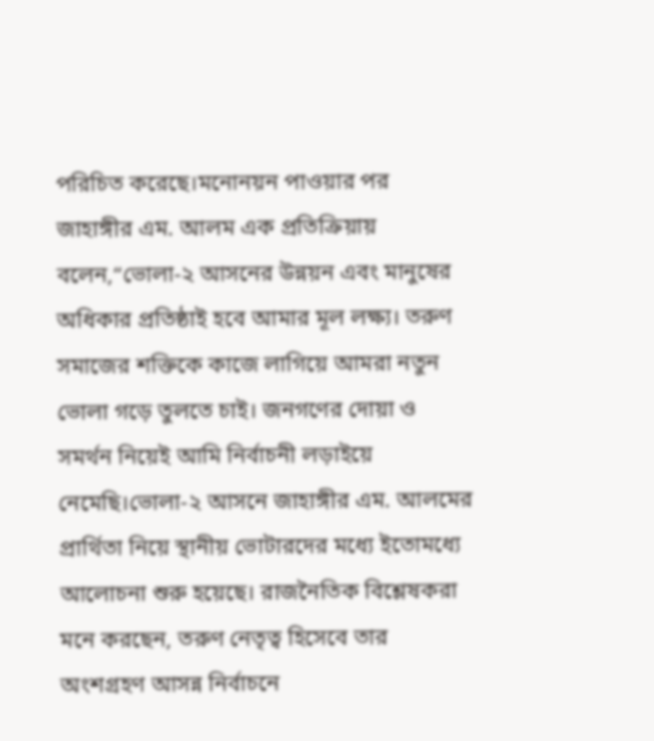পরিচিত করেছে।মনোনয়ন পাওয়ার পর জাহাঙ্গীর এম. আলম এক প্রতিক্রিয়ায় বলেন,“ভোলা-২ আসনের উন্নয়ন এবং মানুষের অধিকার প্রতিষ্ঠাই হবে আমার মূল লক্ষ্য। তরুণ সমাজের শক্তিকে কাজে লাগিয়ে আমরা নতুন ভোলা গড়ে তুলতে চাই। জনগণের দোয়া ও সমর্থন নিয়েই আমি নির্বাচনী লড়াইয়ে নেমেছি।ভোলা-২ আসনে জাহাঙ্গীর এম. আলমের প্রার্থিতা নিয়ে স্থানীয় ভোটারদের মধ্যে ইতোমধ্যে আলোচনা শুরু হয়েছে। রাজনৈতিক বিশ্লেষকরা মনে করছেন, তরুণ নেতৃত্ব হিসেবে তার অংশগ্রহণ আসন্ন নির্বাচনে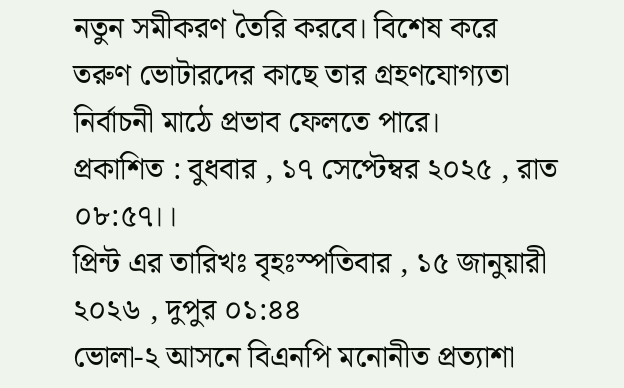নতুন সমীকরণ তৈরি করবে। বিশেষ করে তরুণ ভোটারদের কাছে তার গ্রহণযোগ্যতা নির্বাচনী মাঠে প্রভাব ফেলতে পারে।
প্রকাশিত : বুধবার , ১৭ সেপ্টেম্বর ২০২৫ , রাত ০৮:৫৭।।
প্রিন্ট এর তারিখঃ বৃহঃস্পতিবার , ১৫ জানুয়ারী ২০২৬ , দুপুর ০১:৪৪
ভোলা-২ আসনে বিএনপি মনোনীত প্রত্যাশা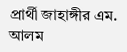প্রার্থী জাহাঙ্গীর এম. আলম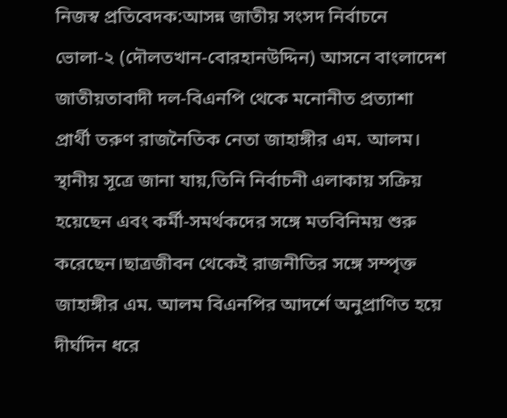নিজস্ব প্রতিবেদক:আসন্ন জাতীয় সংসদ নির্বাচনে ভোলা-২ (দৌলতখান-বোরহানউদ্দিন) আসনে বাংলাদেশ জাতীয়তাবাদী দল-বিএনপি থেকে মনোনীত প্রত্যাশা প্রার্থী তরুণ রাজনৈতিক নেতা জাহাঙ্গীর এম. আলম। স্থানীয় সূত্রে জানা যায়,তিনি নির্বাচনী এলাকায় সক্রিয় হয়েছেন এবং কর্মী-সমর্থকদের সঙ্গে মতবিনিময় শুরু করেছেন।ছাত্রজীবন থেকেই রাজনীতির সঙ্গে সম্পৃক্ত জাহাঙ্গীর এম. আলম বিএনপির আদর্শে অনুপ্রাণিত হয়ে দীর্ঘদিন ধরে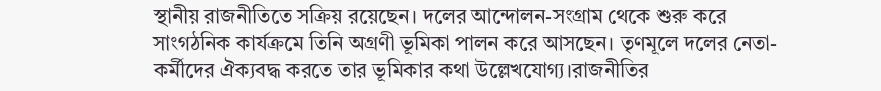স্থানীয় রাজনীতিতে সক্রিয় রয়েছেন। দলের আন্দোলন-সংগ্রাম থেকে শুরু করে সাংগঠনিক কার্যক্রমে তিনি অগ্রণী ভূমিকা পালন করে আসছেন। তৃণমূলে দলের নেতা-কর্মীদের ঐক্যবদ্ধ করতে তার ভূমিকার কথা উল্লেখযোগ্য।রাজনীতির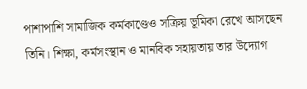পাশাপাশি সামাজিক কর্মকাণ্ডেও সক্রিয় ভূমিকা রেখে আসছেন তিনি। শিক্ষা, কর্মসংস্থান ও মানবিক সহায়তায় তার উদ্যোগ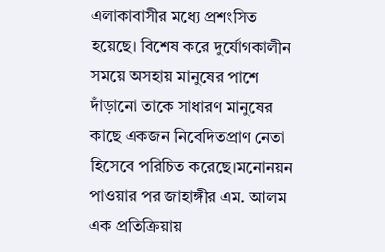এলাকাবাসীর মধ্যে প্রশংসিত হয়েছে। বিশেষ করে দুর্যোগকালীন সময়ে অসহায় মানুষের পাশে দাঁড়ানো তাকে সাধারণ মানুষের কাছে একজন নিবেদিতপ্রাণ নেতা হিসেবে পরিচিত করেছে।মনোনয়ন পাওয়ার পর জাহাঙ্গীর এম. আলম এক প্রতিক্রিয়ায়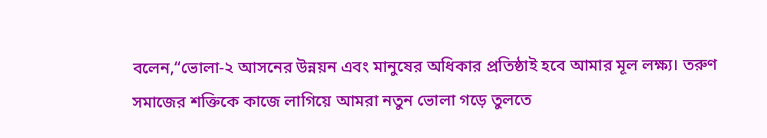বলেন,“ভোলা-২ আসনের উন্নয়ন এবং মানুষের অধিকার প্রতিষ্ঠাই হবে আমার মূল লক্ষ্য। তরুণ সমাজের শক্তিকে কাজে লাগিয়ে আমরা নতুন ভোলা গড়ে তুলতে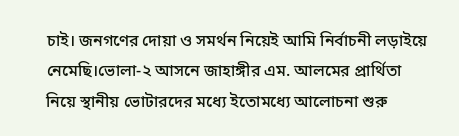চাই। জনগণের দোয়া ও সমর্থন নিয়েই আমি নির্বাচনী লড়াইয়ে নেমেছি।ভোলা-২ আসনে জাহাঙ্গীর এম. আলমের প্রার্থিতা নিয়ে স্থানীয় ভোটারদের মধ্যে ইতোমধ্যে আলোচনা শুরু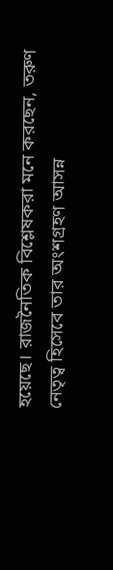হয়েছে। রাজনৈতিক বিশ্লেষকরা মনে করছেন, তরুণ নেতৃত্ব হিসেবে তার অংশগ্রহণ আসন্ন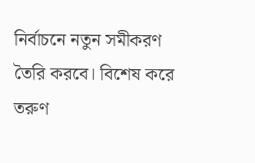নির্বাচনে নতুন সমীকরণ তৈরি করবে। বিশেষ করে তরুণ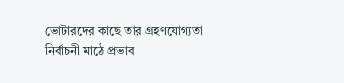ভোটারদের কাছে তার গ্রহণযোগ্যতা নির্বাচনী মাঠে প্রভাব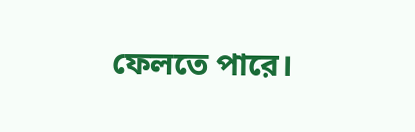ফেলতে পারে।